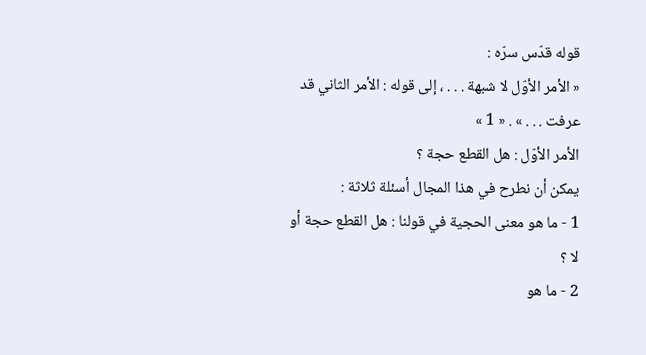قوله قدّس سرّه :
« الأمر الأوّل لا شبهة . . . ، إلى قوله : الأمر الثاني قد عرفت . . . » . « 1 »
الأمر الأوّل : هل القطع حجة ؟
يمكن أن نطرح في هذا المجال أسئلة ثلاثة :
1 - ما هو معنى الحجية في قولنا : هل القطع حجة أو لا ؟
2 - ما هو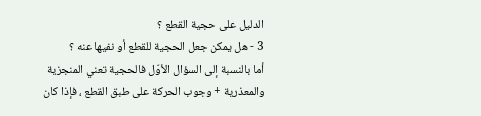الدليل على حجية القطع ؟
3 - هل يمكن جعل الحجية للقطع أو نفيها عنه ؟
أما بالنسبة إلى السؤال الأوّل فالحجية تعني المنجزية والمعذرية + وجوب الحركة على طبق القطع ، فإذا كان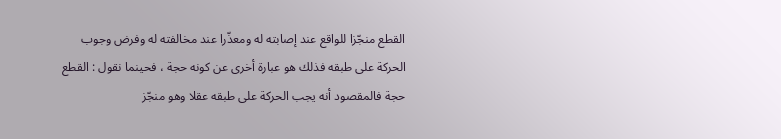القطع منجّزا للواقع عند إصابته له ومعذّرا عند مخالفته له وفرض وجوب الحركة على طبقه فذلك هو عبارة أخرى عن كونه حجة ، فحينما نقول : القطع حجة فالمقصود أنه يجب الحركة على طبقه عقلا وهو منجّز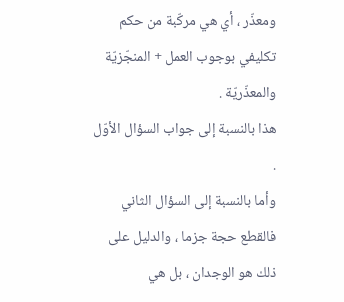ومعذّر ، أي هي مركّبة من حكم تكليفي بوجوب العمل + المنجّزيّة والمعذّريّة .
هذا بالنسبة إلى جواب السؤال الأوّل .
وأما بالنسبة إلى السؤال الثاني فالقطع حجة جزما ، والدليل على ذلك هو الوجدان ، بل هي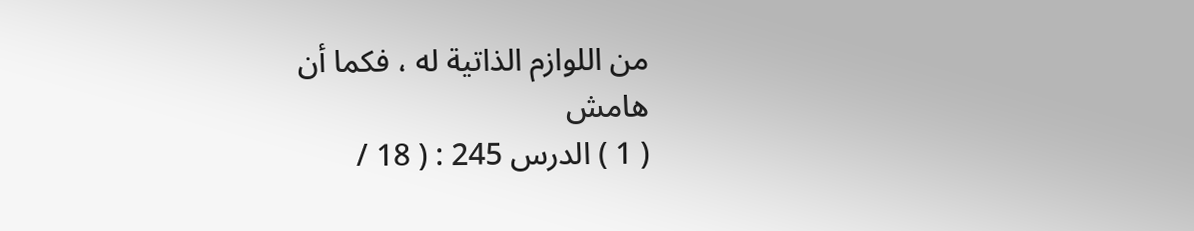من اللوازم الذاتية له ، فكما أن
هامش
( 1 ) الدرس 245 : ( 18 /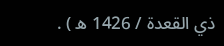ذي القعدة / 1426 ه ) .